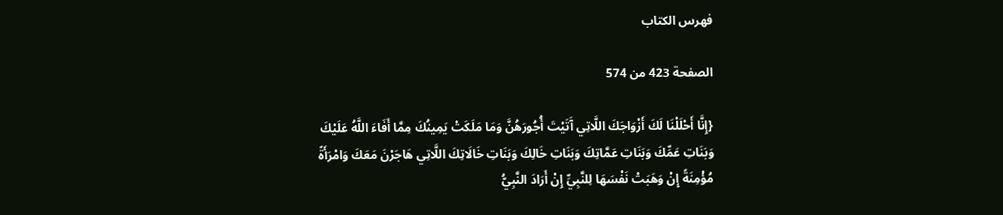فهرس الكتاب

الصفحة 423 من 574

{إِنَّا أَحْلَلْنَا لَكَ أَزْوَاجَكَ اللَّاتِي آَتَيْتَ أُجُورَهُنَّ وَمَا مَلَكَتْ يَمِينُكَ مِمَّا أَفَاءَ اللَّهُ عَلَيْكَ وَبَنَاتِ عَمِّكَ وَبَنَاتِ عَمَّاتِكَ وَبَنَاتِ خَالِكَ وَبَنَاتِ خَالَاتِكَ اللَّاتِي هَاجَرْنَ مَعَكَ وَامْرَأَةً مُؤْمِنَةً إِنْ وَهَبَتْ نَفْسَهَا لِلنَّبِيِّ إِنْ أَرَادَ النَّبِيُّ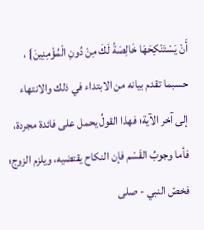أَنْ يَسْتَنْكِحَهَا خَالِصَةً لَكَ مِنْ دُونِ الْمُؤْمِنِينَ} ، حسبما تقدم بيانه من الابتداء في ذلك والانتهاء إلى آخر الآية؛ فهذا القولُ يحمل على فائدة مجردة، فأما وجوبُ القَسْم فإن النكاح يقتضيه، ويلزم الزوج؛ فخصّ النبي - صلى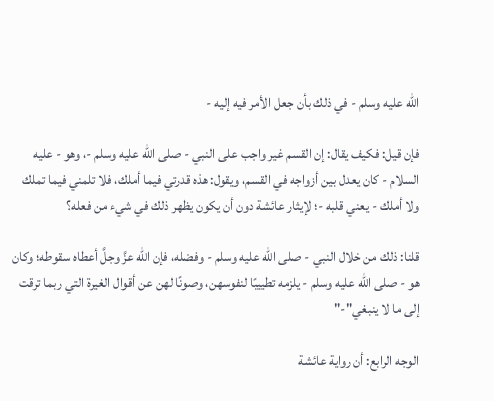الله عليه وسلم - في ذلك بأن جعل الأمر فيه إليه -

فإن قيل: فكيف يقال: إن القسم غير واجب على النبي - صلى الله عليه وسلم -، وهو - عليه السلام - كان يعدل بين أزواجه في القسم، ويقول: هذه قدرتي فيما أملك، فلا تلمني فيما تملك ولا أملك - يعني قلبه -؛ لإيثار عائشة دون أن يكون يظهر ذلك في شيء من فعله؟

قلنا: ذلك من خلال النبي - صلى الله عليه وسلم - وفضله، فإن الله عزَّ وجلَّ أعطاه سقوطه؛ وكان هو - صلى الله عليه وسلم - يلزمه تطييبًا لنفوسهن، وصونًا لهن عن أقوال الغيرة التي ربما ترقت إلى ما لا ينبغي"-"

الوجه الرابع: أن رواية عائشة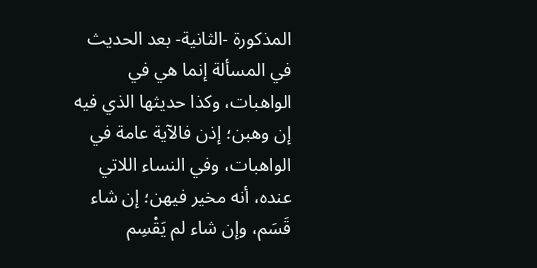المذكورة -الثانية- بعد الحديث في المسألة إنما هي في الواهبات، وكذا حديثها الذي فيه إن وهبن؛ إذن فالآية عامة في الواهبات، وفي النساء اللاتي عنده، أنه مخير فيهن؛ إن شاء قَسَم، وإن شاء لم يَقْسِم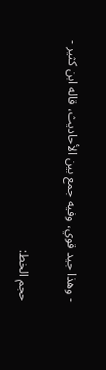- وهذا جيد قوي، وفيه جمع بين الأحاديث، قاله ابن كثير -

حجم الخط: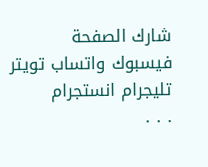شارك الصفحة
فيسبوك واتساب تويتر تليجرام انستجرام
. . .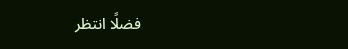فضلًا انتظر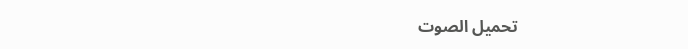تحميل الصوت